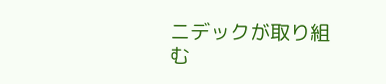ニデックが取り組む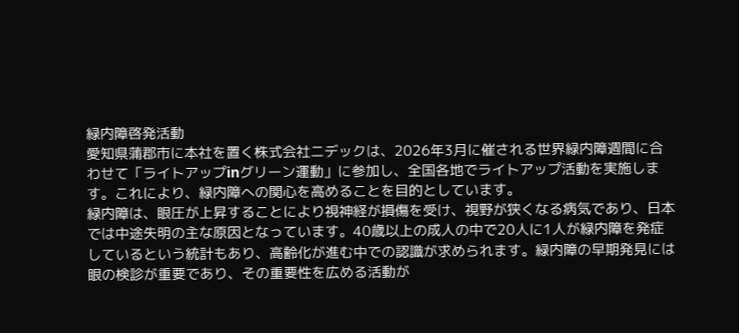緑内障啓発活動
愛知県蒲郡市に本社を置く株式会社ニデックは、2026年3月に催される世界緑内障週間に合わせて「ライトアップinグリーン運動」に参加し、全国各地でライトアップ活動を実施します。これにより、緑内障への関心を高めることを目的としています。
緑内障は、眼圧が上昇することにより視神経が損傷を受け、視野が狭くなる病気であり、日本では中途失明の主な原因となっています。40歳以上の成人の中で20人に1人が緑内障を発症しているという統計もあり、高齢化が進む中での認識が求められます。緑内障の早期発見には眼の検診が重要であり、その重要性を広める活動が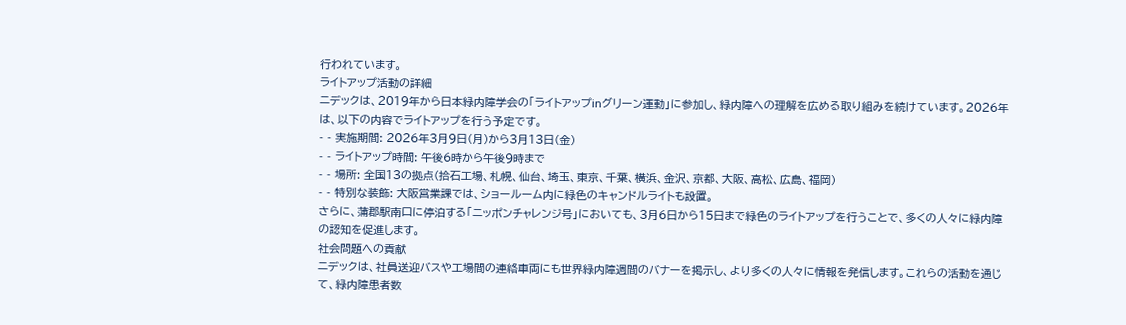行われています。
ライトアップ活動の詳細
ニデックは、2019年から日本緑内障学会の「ライトアップinグリーン運動」に参加し、緑内障への理解を広める取り組みを続けています。2026年は、以下の内容でライトアップを行う予定です。
- - 実施期間: 2026年3月9日(月)から3月13日(金)
- - ライトアップ時間: 午後6時から午後9時まで
- - 場所: 全国13の拠点(拾石工場、札幌、仙台、埼玉、東京、千葉、横浜、金沢、京都、大阪、高松、広島、福岡)
- - 特別な装飾: 大阪営業課では、ショールーム内に緑色のキャンドルライトも設置。
さらに、蒲郡駅南口に停泊する「ニッポンチャレンジ号」においても、3月6日から15日まで緑色のライトアップを行うことで、多くの人々に緑内障の認知を促進します。
社会問題への貢献
ニデックは、社員送迎バスや工場間の連絡車両にも世界緑内障週間のバナーを掲示し、より多くの人々に情報を発信します。これらの活動を通じて、緑内障患者数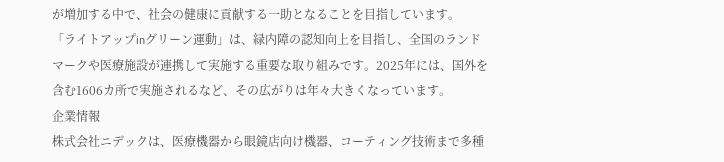が増加する中で、社会の健康に貢献する一助となることを目指しています。
「ライトアップinグリーン運動」は、緑内障の認知向上を目指し、全国のランドマークや医療施設が連携して実施する重要な取り組みです。2025年には、国外を含む1606カ所で実施されるなど、その広がりは年々大きくなっています。
企業情報
株式会社ニデックは、医療機器から眼鏡店向け機器、コーティング技術まで多種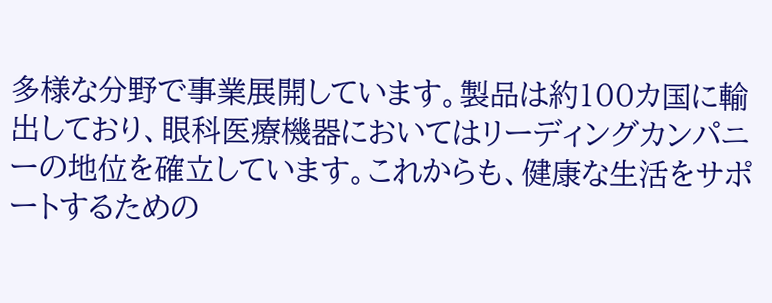多様な分野で事業展開しています。製品は約100カ国に輸出しており、眼科医療機器においてはリーディングカンパニーの地位を確立しています。これからも、健康な生活をサポートするための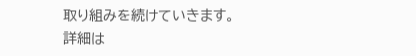取り組みを続けていきます。
詳細は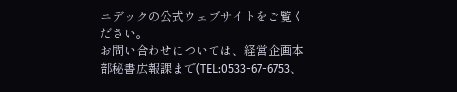ニデックの公式ウェブサイトをご覧ください。
お問い合わせについては、経営企画本部秘書広報課まで(TEL:0533-67-6753、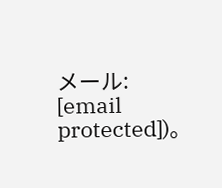メール:
[email protected])。